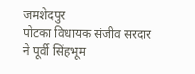जमशेदपुर
पोटका विधायक संजीव सरदार ने पूर्वी सिंहभूम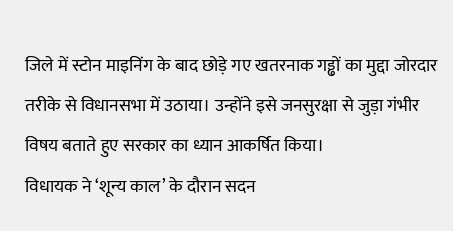जिले में स्टोन माइनिंग के बाद छोड़े गए खतरनाक गड्ढों का मुद्दा जोरदार तरीके से विधानसभा में उठाया। उन्होंने इसे जनसुरक्षा से जुड़ा गंभीर विषय बताते हुए सरकार का ध्यान आकर्षित किया।
विधायक ने ‘शून्य काल’ के दौरान सदन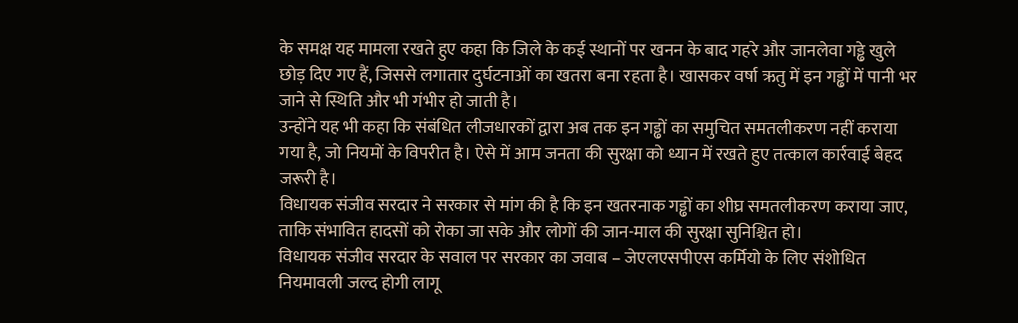के समक्ष यह मामला रखते हुए कहा कि जिले के कई स्थानों पर खनन के बाद गहरे और जानलेवा गड्ढे खुले छोड़ दिए गए हैं, जिससे लगातार दुर्घटनाओं का खतरा बना रहता है। खासकर वर्षा ऋतु में इन गड्ढों में पानी भर जाने से स्थिति और भी गंभीर हो जाती है।
उन्होंने यह भी कहा कि संबंधित लीजधारकों द्वारा अब तक इन गड्ढों का समुचित समतलीकरण नहीं कराया गया है, जो नियमों के विपरीत है। ऐसे में आम जनता की सुरक्षा को ध्यान में रखते हुए तत्काल कार्रवाई बेहद जरूरी है।
विधायक संजीव सरदार ने सरकार से मांग की है कि इन खतरनाक गड्ढों का शीघ्र समतलीकरण कराया जाए, ताकि संभावित हादसों को रोका जा सके और लोगों की जान-माल की सुरक्षा सुनिश्चित हो।
विधायक संजीव सरदार के सवाल पर सरकार का जवाब – जेएलएसपीएस कर्मियो के लिए संशोधित नियमावली जल्द होगी लागू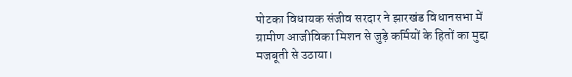पोटका विधायक संजीव सरदार ने झारखंड विधानसभा में ग्रामीण आजीविका मिशन से जुड़े कर्मियों के हितों का मुद्दा मजबूती से उठाया।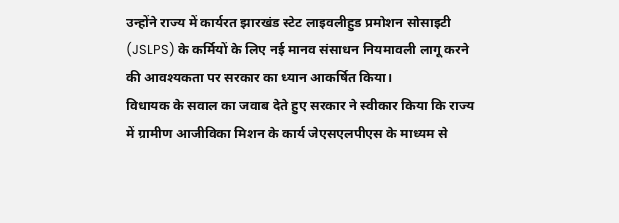उन्होंने राज्य में कार्यरत झारखंड स्टेट लाइवलीहुड प्रमोशन सोसाइटी (JSLPS) के कर्मियों के लिए नई मानव संसाधन नियमावली लागू करने की आवश्यकता पर सरकार का ध्यान आकर्षित किया।
विधायक के सवाल का जवाब देते हुए सरकार ने स्वीकार किया कि राज्य में ग्रामीण आजीविका मिशन के कार्य जेएसएलपीएस के माध्यम से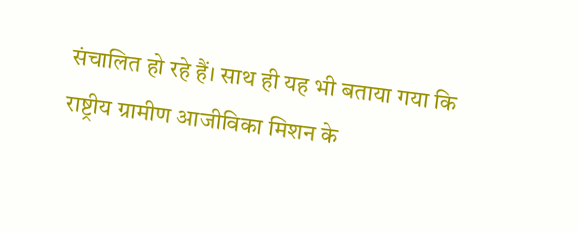संचालित हो रहे हैं। साथ ही यह भी बताया गया कि राष्ट्रीय ग्रामीण आजीविका मिशन के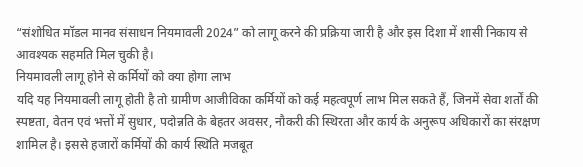“संशोधित मॉडल मानव संसाधन नियमावली 2024” को लागू करने की प्रक्रिया जारी है और इस दिशा में शासी निकाय से आवश्यक सहमति मिल चुकी है।
नियमावली लागू होने से कर्मियों को क्या होगा लाभ
यदि यह नियमावली लागू होती है तो ग्रामीण आजीविका कर्मियों को कई महत्वपूर्ण लाभ मिल सकते हैं, जिनमें सेवा शर्तों की स्पष्टता, वेतन एवं भत्तों में सुधार, पदोन्नति के बेहतर अवसर, नौकरी की स्थिरता और कार्य के अनुरूप अधिकारों का संरक्षण शामिल है। इससे हजारों कर्मियों की कार्य स्थिति मजबूत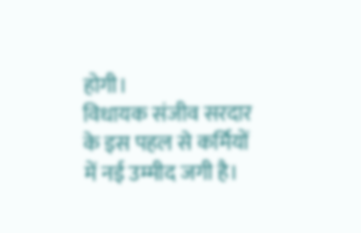होगी।
विधायक संजीव सरदार के इस पहल से कर्मियों में नई उम्मीद जगी है।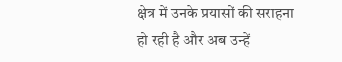क्षेत्र में उनके प्रयासों की सराहना हो रही है और अब उन्हें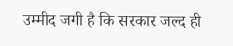उम्मीद जगी है कि सरकार जल्द ही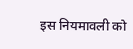इस नियमावली को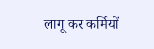लागू कर कर्मियों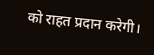को राहत प्रदान करेगी।